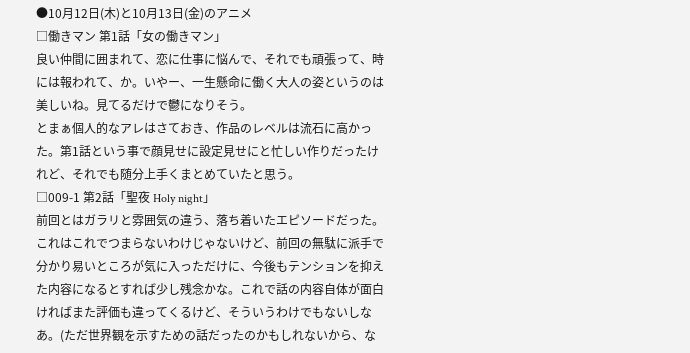●10月12日(木)と10月13日(金)のアニメ
□働きマン 第1話「女の働きマン」
良い仲間に囲まれて、恋に仕事に悩んで、それでも頑張って、時には報われて、か。いやー、一生懸命に働く大人の姿というのは美しいね。見てるだけで鬱になりそう。
とまぁ個人的なアレはさておき、作品のレベルは流石に高かった。第1話という事で顔見せに設定見せにと忙しい作りだったけれど、それでも随分上手くまとめていたと思う。
□009-1 第2話「聖夜 Holy night」
前回とはガラリと雰囲気の違う、落ち着いたエピソードだった。
これはこれでつまらないわけじゃないけど、前回の無駄に派手で分かり易いところが気に入っただけに、今後もテンションを抑えた内容になるとすれば少し残念かな。これで話の内容自体が面白ければまた評価も違ってくるけど、そういうわけでもないしなあ。(ただ世界観を示すための話だったのかもしれないから、な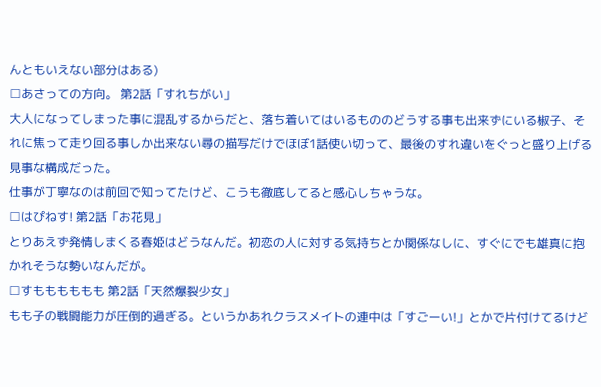んともいえない部分はある)
□あさっての方向。 第2話「すれちがい」
大人になってしまった事に混乱するからだと、落ち着いてはいるもののどうする事も出来ずにいる椒子、それに焦って走り回る事しか出来ない尋の描写だけでほぼ1話使い切って、最後のすれ違いをぐっと盛り上げる見事な構成だった。
仕事が丁寧なのは前回で知ってたけど、こうも徹底してると感心しちゃうな。
□はぴねす! 第2話「お花見」
とりあえず発情しまくる春姫はどうなんだ。初恋の人に対する気持ちとか関係なしに、すぐにでも雄真に抱かれそうな勢いなんだが。
□すもももももも 第2話「天然爆裂少女」
もも子の戦闘能力が圧倒的過ぎる。というかあれクラスメイトの連中は「すごーい!」とかで片付けてるけど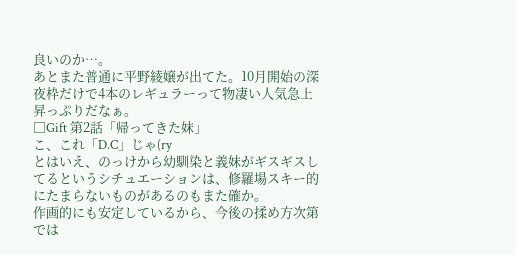良いのか…。
あとまた普通に平野綾嬢が出てた。10月開始の深夜枠だけで4本のレギュラーって物凄い人気急上昇っぷりだなぁ。
□Gift 第2話「帰ってきた妹」
こ、これ「D.C」じゃ(ry
とはいえ、のっけから幼馴染と義妹がギスギスしてるというシチュエーションは、修羅場スキー的にたまらないものがあるのもまた確か。
作画的にも安定しているから、今後の揉め方次第では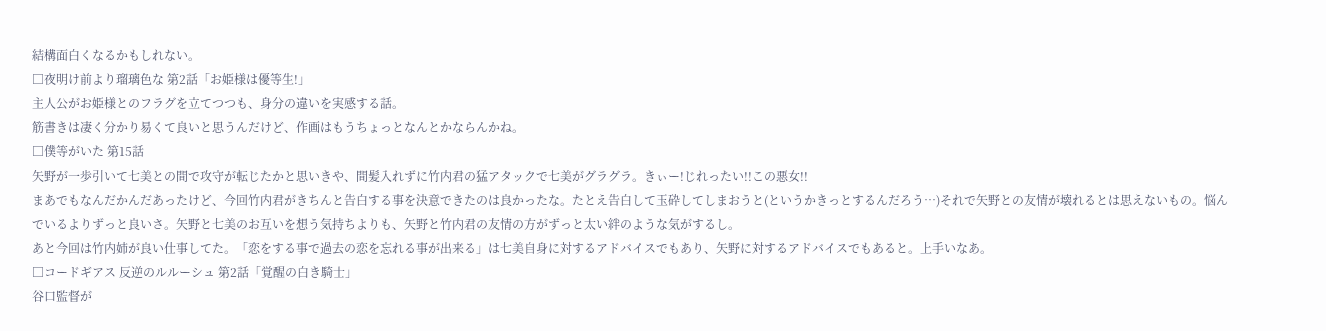結構面白くなるかもしれない。
□夜明け前より瑠璃色な 第2話「お姫様は優等生!」
主人公がお姫様とのフラグを立てつつも、身分の違いを実感する話。
筋書きは凄く分かり易くて良いと思うんだけど、作画はもうちょっとなんとかならんかね。
□僕等がいた 第15話
矢野が一歩引いて七美との間で攻守が転じたかと思いきや、間髪入れずに竹内君の猛アタックで七美がグラグラ。きぃー!じれったい!!この悪女!!
まあでもなんだかんだあったけど、今回竹内君がきちんと告白する事を決意できたのは良かったな。たとえ告白して玉砕してしまおうと(というかきっとするんだろう…)それで矢野との友情が壊れるとは思えないもの。悩んでいるよりずっと良いさ。矢野と七美のお互いを想う気持ちよりも、矢野と竹内君の友情の方がずっと太い絆のような気がするし。
あと今回は竹内姉が良い仕事してた。「恋をする事で過去の恋を忘れる事が出来る」は七美自身に対するアドバイスでもあり、矢野に対するアドバイスでもあると。上手いなあ。
□コードギアス 反逆のルルーシュ 第2話「覚醒の白き騎士」
谷口監督が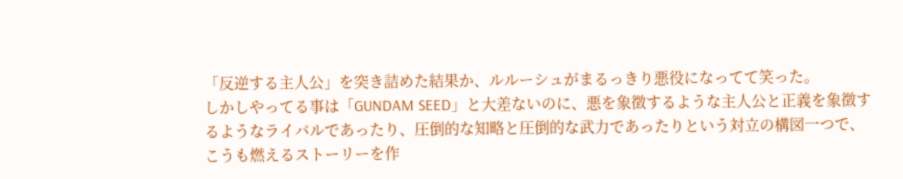「反逆する主人公」を突き詰めた結果か、ルルーシュがまるっきり悪役になってて笑った。
しかしやってる事は「GUNDAM SEED」と大差ないのに、悪を象徴するような主人公と正義を象徴するようなライバルであったり、圧倒的な知略と圧倒的な武力であったりという対立の構図一つで、こうも燃えるストーリーを作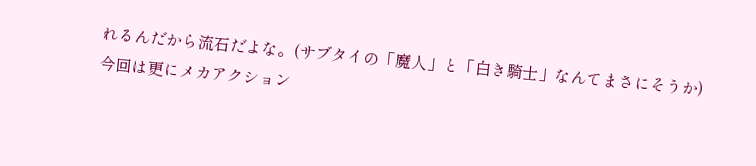れるんだから流石だよな。(サブタイの「魔人」と「白き騎士」なんてまさにそうか)
今回は更にメカアクション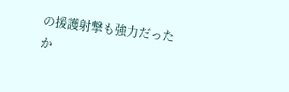の援護射撃も強力だったか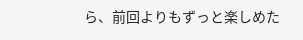ら、前回よりもずっと楽しめた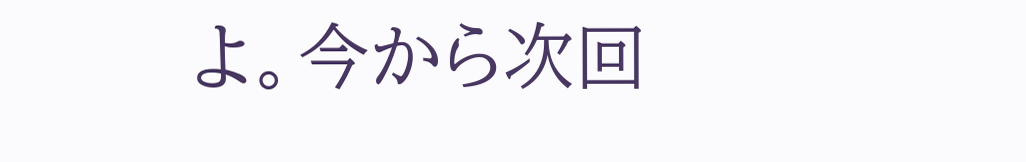よ。今から次回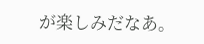が楽しみだなあ。